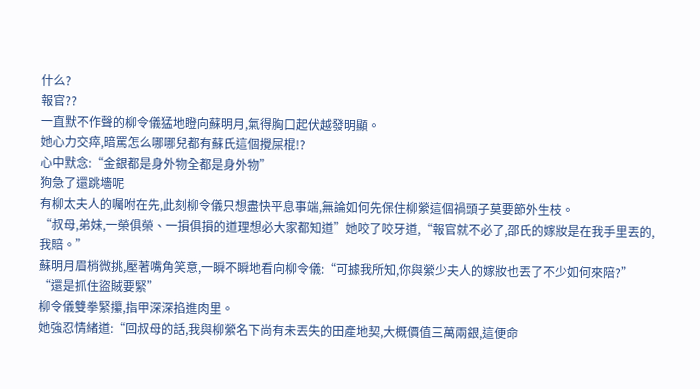什么?
報官??
一直默不作聲的柳令儀猛地瞪向蘇明月,氣得胸口起伏越發明顯。
她心力交瘁,暗罵怎么哪哪兒都有蘇氏這個攪屎棍!?
心中默念:“金銀都是身外物全都是身外物”
狗急了還跳墻呢
有柳太夫人的囑咐在先,此刻柳令儀只想盡快平息事端,無論如何先保住柳縈這個禍頭子莫要節外生枝。
“叔母,弟妹,一榮俱榮、一損俱損的道理想必大家都知道”她咬了咬牙道,“報官就不必了,邵氏的嫁妝是在我手里丟的,我賠。”
蘇明月眉梢微挑,壓著嘴角笑意,一瞬不瞬地看向柳令儀:“可據我所知,你與縈少夫人的嫁妝也丟了不少如何來陪?”
“還是抓住盜賊要緊”
柳令儀雙拳緊攥,指甲深深掐進肉里。
她強忍情緒道:“回叔母的話,我與柳縈名下尚有未丟失的田產地契,大概價值三萬兩銀,這便命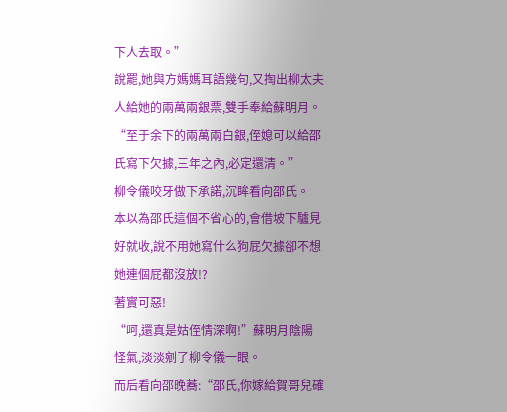下人去取。”
說罷,她與方媽媽耳語幾句,又掏出柳太夫人給她的兩萬兩銀票,雙手奉給蘇明月。
“至于余下的兩萬兩白銀,侄媳可以給邵氏寫下欠據,三年之內,必定還清。”
柳令儀咬牙做下承諾,沉眸看向邵氏。
本以為邵氏這個不省心的,會借坡下驢見好就收,說不用她寫什么狗屁欠據卻不想她連個屁都沒放!?
著實可惡!
“呵,還真是姑侄情深啊!”蘇明月陰陽怪氣,淡淡剜了柳令儀一眼。
而后看向邵晚蕎:“邵氏,你嫁給賀哥兒確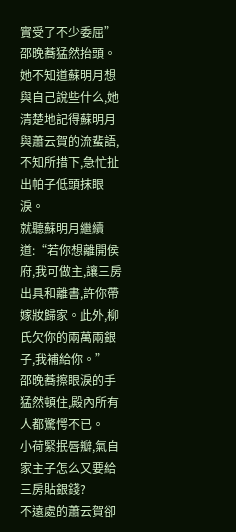實受了不少委屈”
邵晚蕎猛然抬頭。
她不知道蘇明月想與自己說些什么,她清楚地記得蘇明月與蕭云賀的流蜚語,不知所措下,急忙扯出帕子低頭抹眼淚。
就聽蘇明月繼續道:“若你想離開侯府,我可做主,讓三房出具和離書,許你帶嫁妝歸家。此外,柳氏欠你的兩萬兩銀子,我補給你。”
邵晚蕎擦眼淚的手猛然頓住,殿內所有人都驚愕不已。
小荷緊抿唇瓣,氣自家主子怎么又要給三房貼銀錢?
不遠處的蕭云賀卻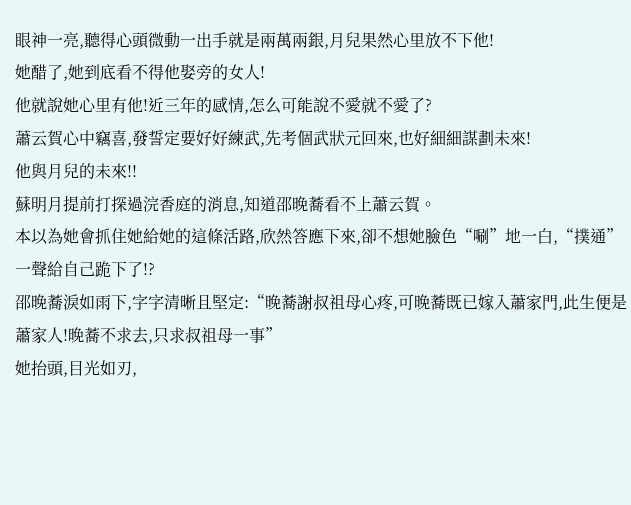眼神一亮,聽得心頭微動一出手就是兩萬兩銀,月兒果然心里放不下他!
她醋了,她到底看不得他娶旁的女人!
他就說她心里有他!近三年的感情,怎么可能說不愛就不愛了?
蕭云賀心中竊喜,發誓定要好好練武,先考個武狀元回來,也好細細謀劃未來!
他與月兒的未來!!
蘇明月提前打探過浣香庭的消息,知道邵晚蕎看不上蕭云賀。
本以為她會抓住她給她的這條活路,欣然答應下來,卻不想她臉色“唰”地一白,“撲通”一聲給自己跪下了!?
邵晚蕎淚如雨下,字字清晰且堅定:“晚蕎謝叔祖母心疼,可晚蕎既已嫁入蕭家門,此生便是蕭家人!晚蕎不求去,只求叔祖母一事”
她抬頭,目光如刃,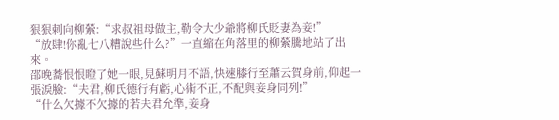狠狠刺向柳縈:“求叔祖母做主,勒令大少爺將柳氏貶妻為妾!”
“放肆!你亂七八糟說些什么?”一直縮在角落里的柳縈騰地站了出來。
邵晚蕎恨恨瞪了她一眼,見蘇明月不語,快速膝行至蕭云賀身前,仰起一張淚臉:“夫君,柳氏德行有虧,心術不正,不配與妾身同列!”
“什么欠據不欠據的若夫君允準,妾身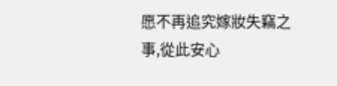愿不再追究嫁妝失竊之事,從此安心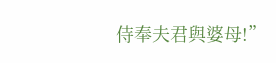侍奉夫君與婆母!”